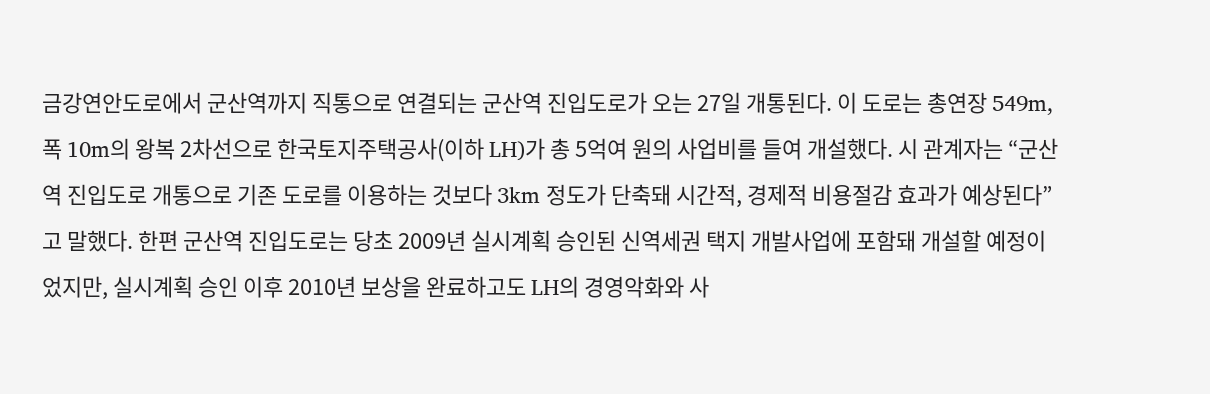금강연안도로에서 군산역까지 직통으로 연결되는 군산역 진입도로가 오는 27일 개통된다. 이 도로는 총연장 549m, 폭 10m의 왕복 2차선으로 한국토지주택공사(이하 LH)가 총 5억여 원의 사업비를 들여 개설했다. 시 관계자는 “군산역 진입도로 개통으로 기존 도로를 이용하는 것보다 3km 정도가 단축돼 시간적, 경제적 비용절감 효과가 예상된다”고 말했다. 한편 군산역 진입도로는 당초 2009년 실시계획 승인된 신역세권 택지 개발사업에 포함돼 개설할 예정이었지만, 실시계획 승인 이후 2010년 보상을 완료하고도 LH의 경영악화와 사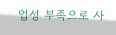업성 부족으로 사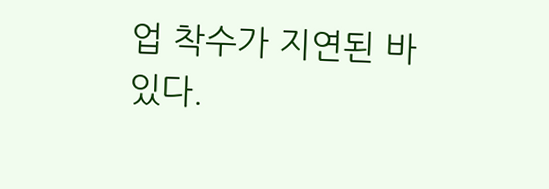업 착수가 지연된 바 있다.